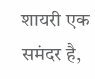शायरी एक समंदर है,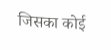जिसका कोई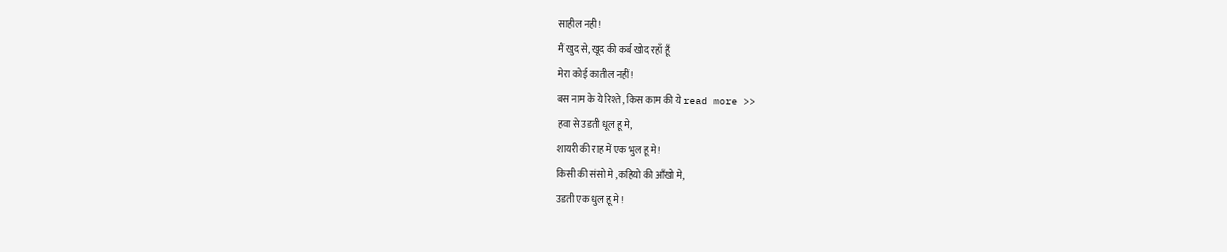साहील नही!
मैं खुद से, खूद की कर्ब खोद रहाँ हूँ
मेरा कोई कातील नहीं!
बस नाम के ये रिश्ते , किस काम की ये read more >>
हवा से उडती धूल हू मे,
शायरी की राह में एक भुल हू मे!
किसी की संसो मे ,कहियो की आँखो मे,
उडती एक धुल हू मे !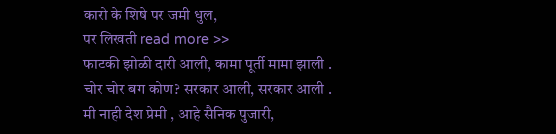कारो के शिषे पर जमी धुल,
पर लिखती read more >>
फाटकी झोळी दारी आली, कामा पूर्ती मामा झाली .
चोर चोर बग कोण? सरकार आली, सरकार आली .
मी नाही देश प्रेमी , आहे सैनिक पुजारी,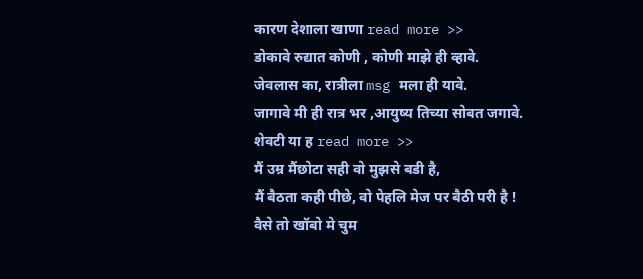कारण देशाला खाणा read more >>
डोकावे रुद्यात कोणी , कोणी माझे ही व्हावे.
जेवलास का, रात्रीला msg मला ही यावे.
जागावे मी ही रात्र भर ,आयुष्य तिच्या सोबत जगावे.
शेवटी या ह read more >>
मैं उम्र मैंछोटा सही वो मुझसे बडी है,
मैं बैठता कही पीछे, वो पेहलि मेज पर बैठी परी है !
वैसे तो खॉबो मे चुम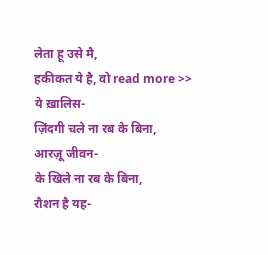लेता हू उसे मै,
हकीकत ये है, वो read more >>
ये ख़ालिस-
ज़िंदगी चले ना रब के बिना,
आरज़ू जीवन-
के खिले ना रब के बिना,
रौशन है यह-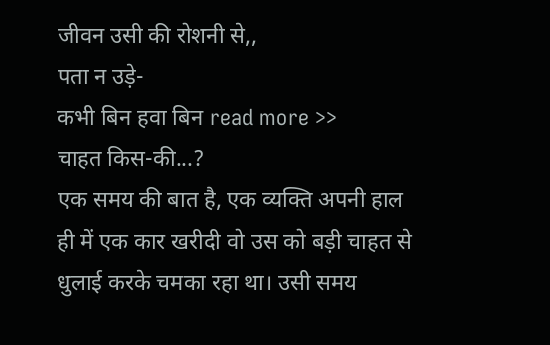जीवन उसी की रोशनी से,,
पता न उड़े-
कभी बिन हवा बिन read more >>
चाहत किस-की...?
एक समय की बात है, एक व्यक्ति अपनी हाल ही में एक कार खरीदी वो उस को बड़ी चाहत से धुलाई करके चमका रहा था। उसी समय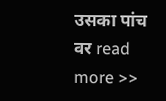उसका पांच वर read more >>